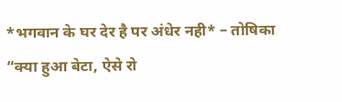*भगवान के घर देर है पर अंधेर नही* – तोषिका
“क्या हुआ बेटा, ऐसे रो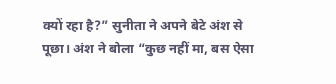क्यों रहा है?” सुनीता ने अपने बेटे अंश से पूछा। अंश ने बोला “कुछ नहीं मा, बस ऐसा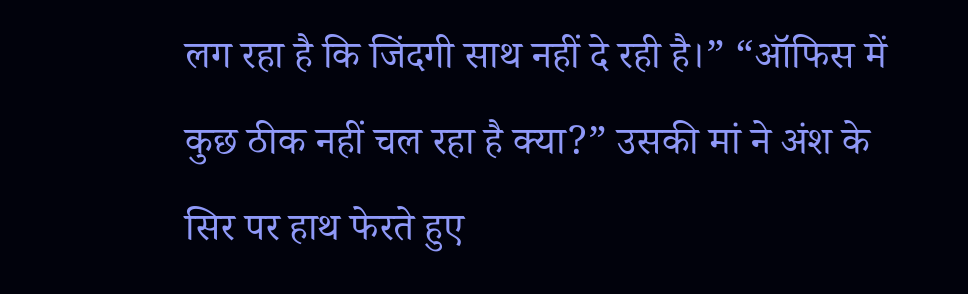लग रहा है कि जिंदगी साथ नहीं दे रही है।” “ऑफिस में कुछ ठीक नहीं चल रहा है क्या?” उसकी मां ने अंश के सिर पर हाथ फेरते हुए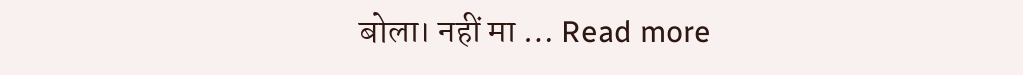बोला। नहीं मा … Read more